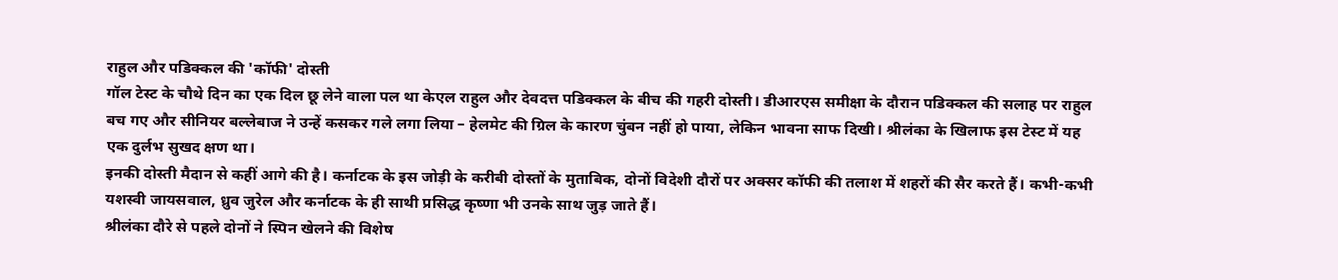राहुल और पडिक्कल की 'कॉफी' दोस्ती
गॉल टेस्ट के चौथे दिन का एक दिल छू लेने वाला पल था केएल राहुल और देवदत्त पडिक्कल के बीच की गहरी दोस्ती। डीआरएस समीक्षा के दौरान पडिक्कल की सलाह पर राहुल बच गए और सीनियर बल्लेबाज ने उन्हें कसकर गले लगा लिया – हेलमेट की ग्रिल के कारण चुंबन नहीं हो पाया, लेकिन भावना साफ दिखी। श्रीलंका के खिलाफ इस टेस्ट में यह एक दुर्लभ सुखद क्षण था।
इनकी दोस्ती मैदान से कहीं आगे की है। कर्नाटक के इस जोड़ी के करीबी दोस्तों के मुताबिक, दोनों विदेशी दौरों पर अक्सर कॉफी की तलाश में शहरों की सैर करते हैं। कभी-कभी यशस्वी जायसवाल, ध्रुव जुरेल और कर्नाटक के ही साथी प्रसिद्ध कृष्णा भी उनके साथ जुड़ जाते हैं।
श्रीलंका दौरे से पहले दोनों ने स्पिन खेलने की विशेष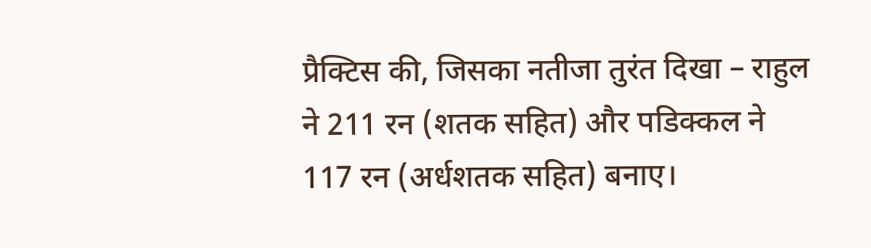प्रैक्टिस की, जिसका नतीजा तुरंत दिखा – राहुल ने 211 रन (शतक सहित) और पडिक्कल ने 117 रन (अर्धशतक सहित) बनाए।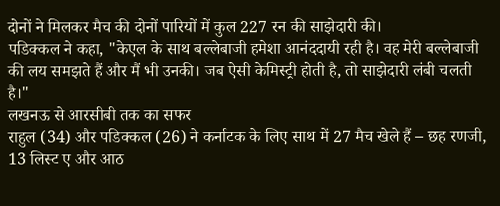दोनों ने मिलकर मैच की दोनों पारियों में कुल 227 रन की साझेदारी की।
पडिक्कल ने कहा, "केएल के साथ बल्लेबाजी हमेशा आनंददायी रही है। वह मेरी बल्लेबाजी की लय समझते हैं और मैं भी उनकी। जब ऐसी केमिस्ट्री होती है, तो साझेदारी लंबी चलती है।"
लखनऊ से आरसीबी तक का सफर
राहुल (34) और पडिक्कल (26) ने कर्नाटक के लिए साथ में 27 मैच खेले हैं – छह रणजी, 13 लिस्ट ए और आठ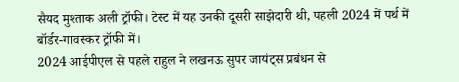सैयद मुश्ताक अली ट्रॉफी। टेस्ट में यह उनकी दूसरी साझेदारी थी, पहली 2024 में पर्थ में बॉर्डर-गावस्कर ट्रॉफी में।
2024 आईपीएल से पहले राहुल ने लखनऊ सुपर जायंट्स प्रबंधन से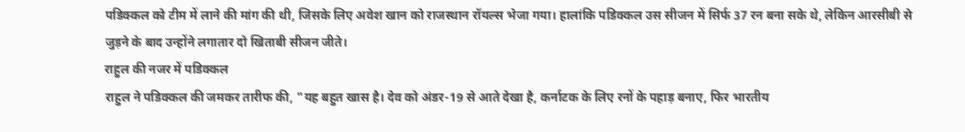पडिक्कल को टीम में लाने की मांग की थी, जिसके लिए अवेश खान को राजस्थान रॉयल्स भेजा गया। हालांकि पडिक्कल उस सीजन में सिर्फ 37 रन बना सके थे, लेकिन आरसीबी से जुड़ने के बाद उन्होंने लगातार दो खिताबी सीजन जीते।
राहुल की नजर में पडिक्कल
राहुल ने पडिक्कल की जमकर तारीफ की, "यह बहुत खास है। देव को अंडर-19 से आते देखा है, कर्नाटक के लिए रनों के पहाड़ बनाए, फिर भारतीय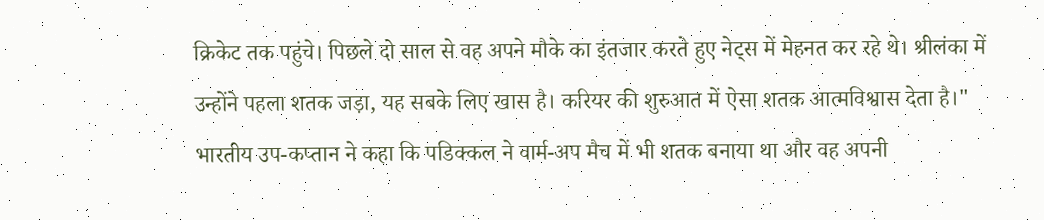क्रिकेट तक पहुंचे। पिछले दो साल से वह अपने मौके का इंतजार करते हुए नेट्स में मेहनत कर रहे थे। श्रीलंका में उन्होंने पहला शतक जड़ा, यह सबके लिए खास है। करियर की शुरुआत में ऐसा शतक आत्मविश्वास देता है।"
भारतीय उप-कप्तान ने कहा कि पडिक्कल ने वार्म-अप मैच में भी शतक बनाया था और वह अपनी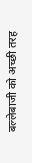बल्लेबाजी को अच्छी तरह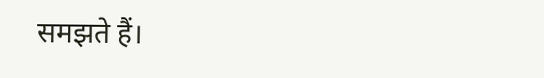समझते हैं।